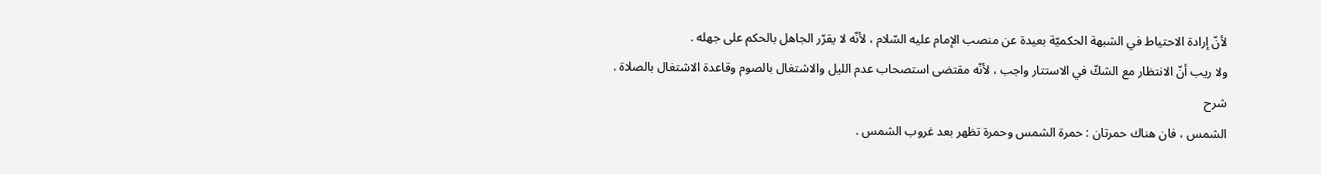لأنّ إرادة الاحتياط في الشبهة الحكميّة بعيدة عن منصب الإمام عليه السّلام ، لأنّه لا يقرّر الجاهل بالحكم على جهله .
ولا ريب أنّ الانتظار مع الشكّ في الاستتار واجب ، لأنّه مقتضى استصحاب عدم الليل والاشتغال بالصوم وقاعدة الاشتغال بالصلاة .
شرح
الشمس ، فان هناك حمرتان : حمرة الشمس وحمرة تظهر بعد غروب الشمس .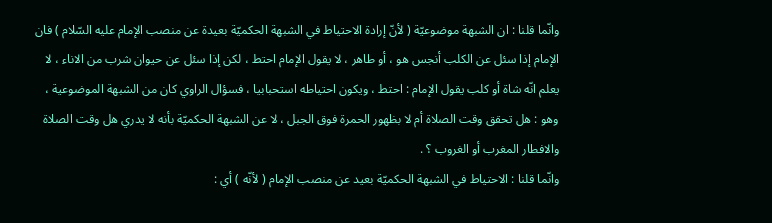وانّما قلنا : ان الشبهة موضوعيّة ( لأنّ إرادة الاحتياط في الشبهة الحكميّة بعيدة عن منصب الإمام عليه السّلام ) فان الإمام إذا سئل عن الكلب أنجس هو ، أو طاهر ، لا يقول الإمام احتط ، لكن إذا سئل عن حيوان شرب من الاناء ، لا يعلم انّه شاة أو كلب يقول الإمام : احتط ، ويكون احتياطه استحبابيا ، فسؤال الراوي كان من الشبهة الموضوعية ، وهو : هل تحقق وقت الصلاة أم لا بظهور الحمرة فوق الجبل ، لا عن الشبهة الحكميّة بأنه لا يدري هل وقت الصلاة والافطار المغرب أو الغروب ؟ .
وانّما قلنا : الاحتياط في الشبهة الحكميّة بعيد عن منصب الإمام ( لأنّه ) أي :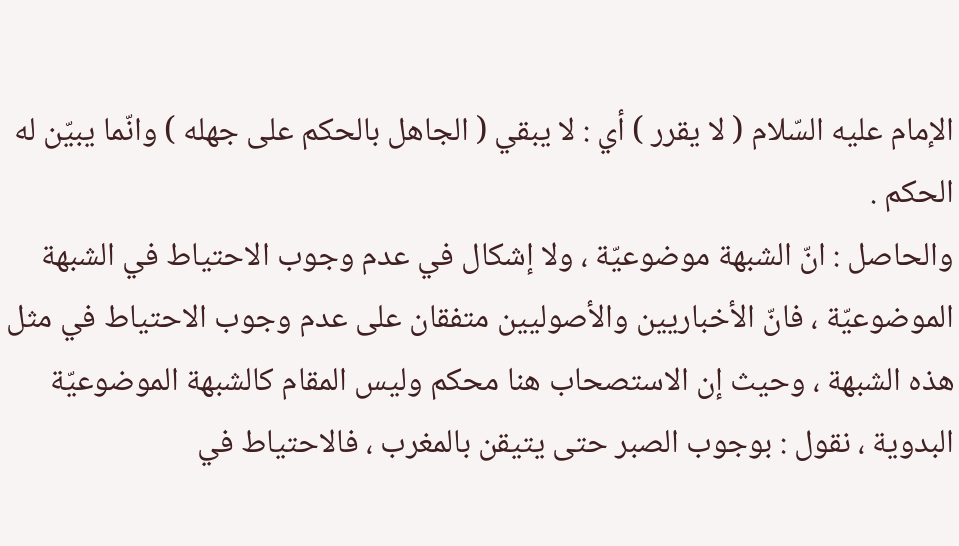الإمام عليه السّلام ( لا يقرر ) أي : لا يبقي ( الجاهل بالحكم على جهله ) وانّما يبيّن له الحكم .
والحاصل : انّ الشبهة موضوعيّة ، ولا إشكال في عدم وجوب الاحتياط في الشبهة الموضوعيّة ، فانّ الأخباريين والأصوليين متفقان على عدم وجوب الاحتياط في مثل هذه الشبهة ، وحيث إن الاستصحاب هنا محكم وليس المقام كالشبهة الموضوعيّة البدوية ، نقول : بوجوب الصبر حتى يتيقن بالمغرب ، فالاحتياط في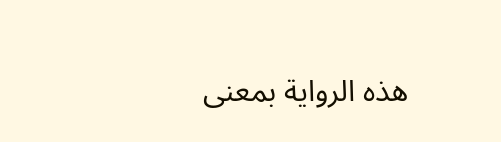هذه الرواية بمعنى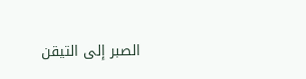الصبر إلى التيقن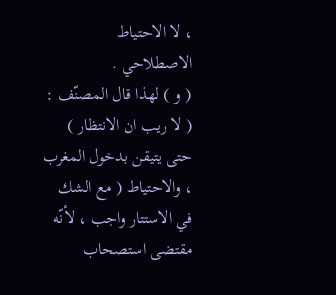، لا الاحتياط الاصطلاحي .
( و ) لهذا قال المصنّف : ( لا ريب ان الانتظار ) حتى يتيقن بدخول المغرب ، والاحتياط ( مع الشك في الاستتار واجب ، لأنّه مقتضى استصحاب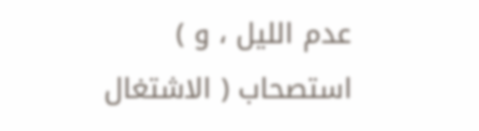عدم الليل ، و ) استصحاب ( الاشتغال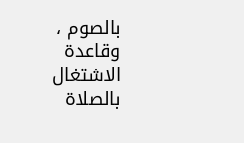بالصوم ، وقاعدة الاشتغال بالصلاة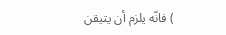) فانّه يلزم أن يتيقن